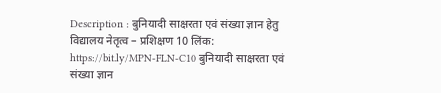Description : बुनियादी साक्षरता एवं संख्या ज्ञान हेतु विद्यालय नेतृत्व – प्रशिक्षण 10 लिंक: https://bit.ly/MPN-FLN-C10 बुनियादी साक्षरता एवं संख्या ज्ञान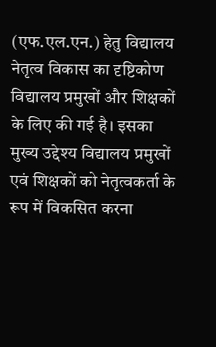(एफ.एल.एन.) हेतु विद्यालय नेतृत्व विकास का दृष्टिकोण विद्यालय प्रमुखों और शिक्षकों के लिए की गई है। इसका मुख्य उद्देश्य विद्यालय प्रमुखों एवं शिक्षकों को नेतृत्वकर्ता के रूप में विकसित करना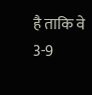है ताकि वे 3-9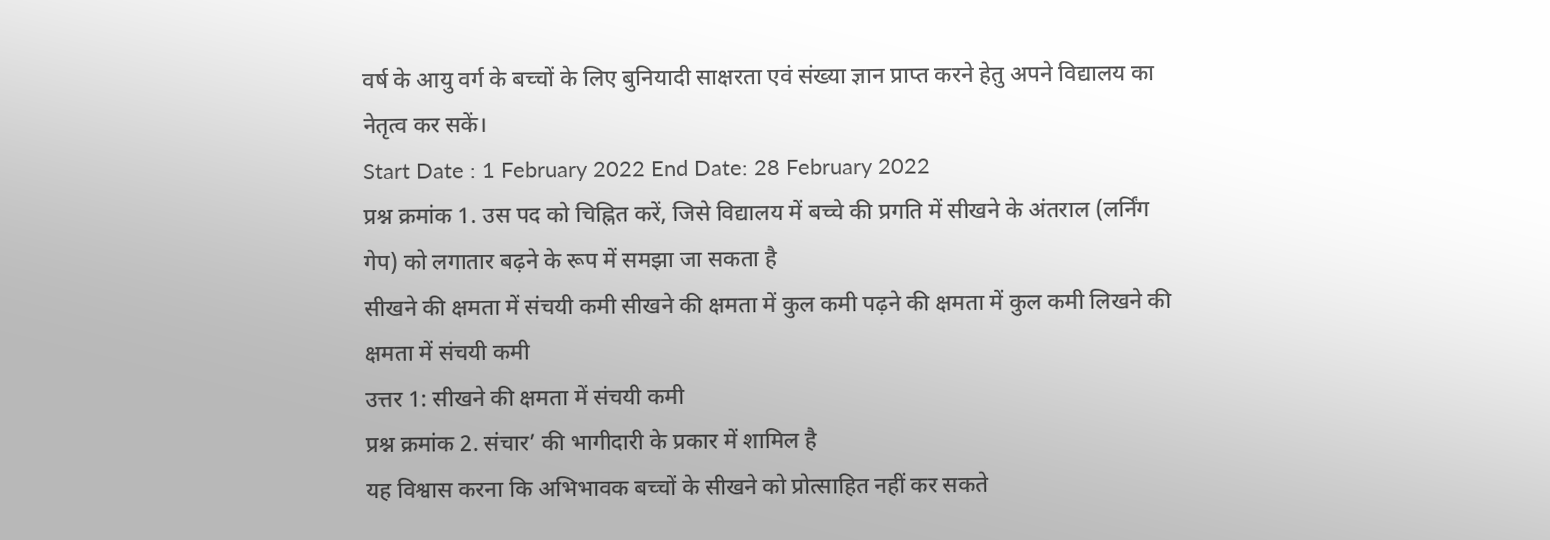वर्ष के आयु वर्ग के बच्चों के लिए बुनियादी साक्षरता एवं संख्या ज्ञान प्राप्त करने हेतु अपने विद्यालय का नेतृत्व कर सकें।
Start Date : 1 February 2022 End Date: 28 February 2022
प्रश्न क्रमांक 1. उस पद को चिह्नित करें, जिसे विद्यालय में बच्चे की प्रगति में सीखने के अंतराल (लर्निंग गेप) को लगातार बढ़ने के रूप में समझा जा सकता है
सीखने की क्षमता में संचयी कमी सीखने की क्षमता में कुल कमी पढ़ने की क्षमता में कुल कमी लिखने की क्षमता में संचयी कमी
उत्तर 1: सीखने की क्षमता में संचयी कमी
प्रश्न क्रमांक 2. संचार’ की भागीदारी के प्रकार में शामिल है
यह विश्वास करना कि अभिभावक बच्चों के सीखने को प्रोत्साहित नहीं कर सकते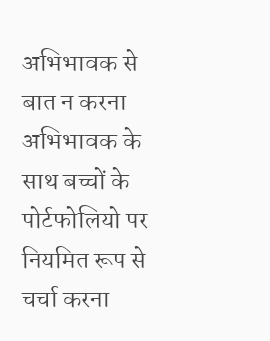अभिभावक से बात न करना अभिभावक के साथ बच्चों के पोर्टफोलियो पर नियमित रूप से चर्चा करना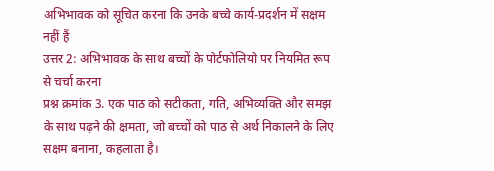अभिभावक को सूचित करना कि उनके बच्चे कार्य-प्रदर्शन में सक्षम नहीं हैं
उत्तर 2: अभिभावक के साथ बच्चों के पोर्टफोलियो पर नियमित रूप से चर्चा करना
प्रश्न क्रमांक 3. एक पाठ को सटीकता, गति, अभिव्यक्ति और समझ के साथ पढ़ने की क्षमता, जो बच्चों को पाठ से अर्थ निकालने के लिए सक्षम बनाना, कहलाता है।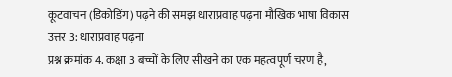कूटवाचन (डिकोडिंग) पढ़ने की समझ धाराप्रवाह पढ़ना मौखिक भाषा विकास
उत्तर 3: धाराप्रवाह पढ़ना
प्रश्न क्रमांक 4. कक्षा 3 बच्चों के लिए सीखने का एक महत्वपूर्ण चरण है,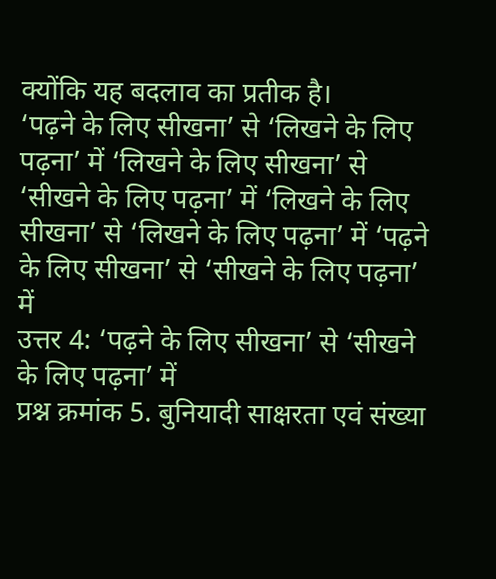क्योंकि यह बदलाव का प्रतीक है।
‘पढ़ने के लिए सीखना’ से ‘लिखने के लिए पढ़ना’ में ‘लिखने के लिए सीखना’ से ‘सीखने के लिए पढ़ना’ में ‘लिखने के लिए सीखना’ से ‘लिखने के लिए पढ़ना’ में ‘पढ़ने के लिए सीखना’ से ‘सीखने के लिए पढ़ना’ में
उत्तर 4: ‘पढ़ने के लिए सीखना’ से ‘सीखने के लिए पढ़ना’ में
प्रश्न क्रमांक 5. बुनियादी साक्षरता एवं संख्या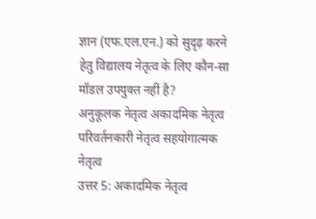ज्ञान (एफ.एल.एन.) को सुदृढ़ करने हेतु विद्यालय नेतृत्व के लिए कौन-सा मॉडल उपयुक्त नहीं है?
अनुकूलक नेतृत्व अकादमिक नेतृत्व परिवर्तनकारी नेतृत्व सहयोगात्मक नेतृत्व
उत्तर 5: अकादमिक नेतृत्व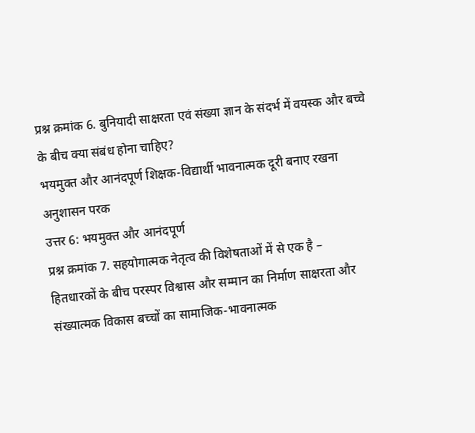प्रश्न क्रमांक 6. बुनियादी साक्षरता एवं संख्या ज्ञान के संदर्भ में वयस्क और बच्चे के बीच क्या संबंध होना चाहिए?
भयमुक्त और आनंदपूर्ण शिक्षक-विद्यार्थी भावनात्मक दूरी बनाए रखना अनुशासन परक
उत्तर 6: भयमुक्त और आनंदपूर्ण
प्रश्न क्रमांक 7. सहयोगात्मक नेतृत्व की विशेषताओं में से एक है –
हितधारकों के बीच परस्पर विश्वास और सम्मान का निर्माण साक्षरता और संख्यात्मक विकास बच्चों का सामाजिक-भावनात्मक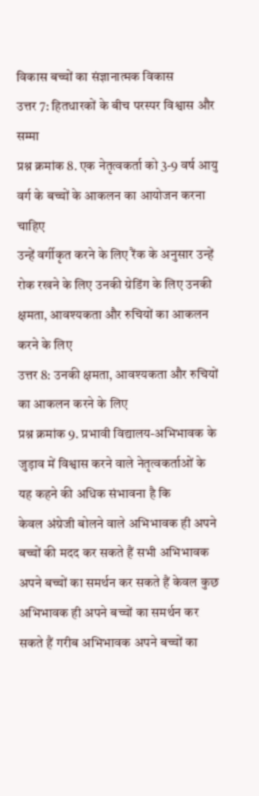विकास बच्चों का संज्ञानात्मक विकास
उत्तर 7: हितधारकों के बीच परस्पर विश्वास और सम्मा
प्रश्न क्रमांक 8. एक नेतृत्वकर्ता को 3-9 वर्ष आयु वर्ग के बच्चों के आकलन का आयोजन करना चाहिए
उन्हें वर्गीकृत करने के लिए रैंक के अनुसार उन्हें रोक रखने के लिए उनकी ग्रेडिंग के लिए उनकी क्षमता, आवश्यकता और रुचियों का आकलन करने के लिए
उत्तर 8: उनकी क्षमता, आवश्यकता और रुचियों का आकलन करने के लिए
प्रश्न क्रमांक 9. प्रभावी विद्यालय-अभिभावक के जुड़ाव में विश्वास करने वाले नेतृत्वकर्ताओं के यह कहने की अधिक संभावना है कि
केवल अंग्रेजी बोलने वाले अभिभावक ही अपने बच्चों की मदद कर सकते हैं सभी अभिभावक अपने बच्चों का समर्थन कर सकते हैं केवल कुछ अभिभावक ही अपने बच्चों का समर्थन कर सकते हैं गरीब अभिभावक अपने बच्चों का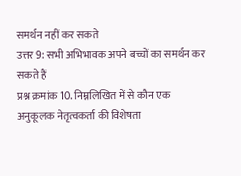समर्थन नहीं कर सकते
उत्तर 9: सभी अभिभावक अपने बच्चों का समर्थन कर सकते हैं
प्रश्न क्रमांक 10. निम्नलिखित में से कौन एक अनुकूलक नेतृत्वकर्ता की विशेषता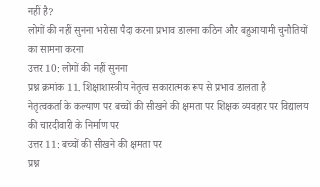नहीं है?
लोगों की नहीं सुनना भरोसा पैदा करना प्रभाव डालना कठिन और बहुआयामी चुनौतियों का सामना करना
उत्तर 10: लोगों की नहीं सुनना
प्रश्न क्रमांक 11. शिक्षाशास्त्रीय नेतृत्व सकारात्मक रूप से प्रभाव डालता है
नेतृत्वकर्ता के कल्याण पर बच्चों की सीखने की क्षमता पर शिक्षक व्यवहार पर विद्यालय की चारदीवारी के निर्माण पर
उत्तर 11: बच्चों की सीखने की क्षमता पर
प्रश्न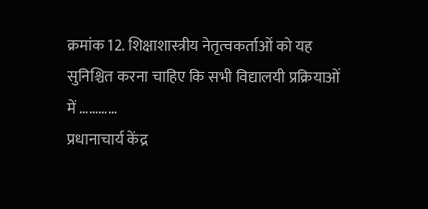क्रमांक 12. शिक्षाशास्त्रीय नेतृत्वकर्ताओं को यह सुनिश्चित करना चाहिए कि सभी विद्यालयी प्रक्रियाओं में …………
प्रधानाचार्य केंद्र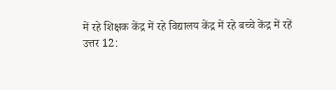में रहे शिक्षक केंद्र में रहे विद्यालय केंद्र में रहे बच्चे केंद्र में रहें
उत्तर 12: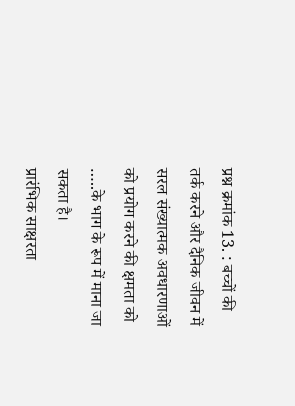प्रश्न क्रमांक 13. : बच्चों की तर्क करने और दैनिक जीवन में सरल संख्यात्मक अवधारणाओं को प्रयोग करने की क्षमता को …..के भाग के रूप में माना जा सकता है।
प्रारंभिक साक्षरता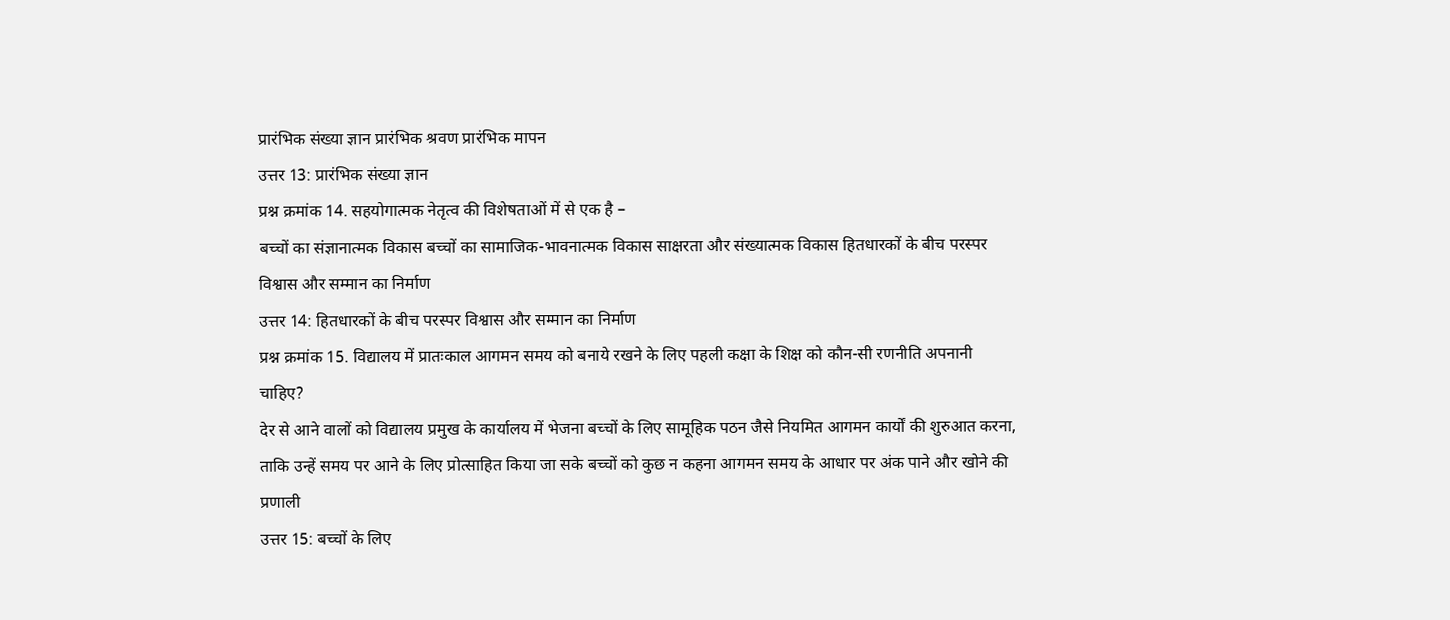प्रारंभिक संख्या ज्ञान प्रारंभिक श्रवण प्रारंभिक मापन
उत्तर 13: प्रारंभिक संख्या ज्ञान
प्रश्न क्रमांक 14. सहयोगात्मक नेतृत्व की विशेषताओं में से एक है –
बच्चों का संज्ञानात्मक विकास बच्चों का सामाजिक-भावनात्मक विकास साक्षरता और संख्यात्मक विकास हितधारकों के बीच परस्पर विश्वास और सम्मान का निर्माण
उत्तर 14: हितधारकों के बीच परस्पर विश्वास और सम्मान का निर्माण
प्रश्न क्रमांक 15. विद्यालय में प्रातःकाल आगमन समय को बनाये रखने के लिए पहली कक्षा के शिक्ष को कौन-सी रणनीति अपनानी चाहिए?
देर से आने वालों को विद्यालय प्रमुख के कार्यालय में भेजना बच्चों के लिए सामूहिक पठन जैसे नियमित आगमन कार्यों की शुरुआत करना, ताकि उन्हें समय पर आने के लिए प्रोत्साहित किया जा सके बच्चों को कुछ न कहना आगमन समय के आधार पर अंक पाने और खोने की प्रणाली
उत्तर 15: बच्चों के लिए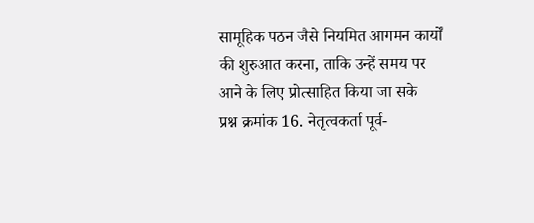सामूहिक पठन जैसे नियमित आगमन कार्यों की शुरुआत करना, ताकि उन्हें समय पर आने के लिए प्रोत्साहित किया जा सके
प्रश्न क्रमांक 16. नेतृत्वकर्ता पूर्व-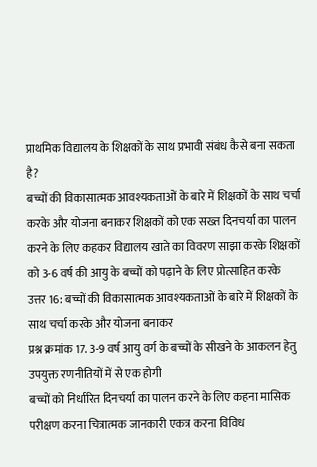प्राथमिक विद्यालय के शिक्षकों के साथ प्रभावी संबंध कैसे बना सकता है?
बच्चों की विकासात्मक आवश्यकताओं के बारे में शिक्षकों के साथ चर्चा करके और योजना बनाकर शिक्षकों को एक सख्त दिनचर्या का पालन करने के लिए कहकर विद्यालय खाते का विवरण साझा करके शिक्षकों को 3-6 वर्ष की आयु के बच्चों को पढ़ाने के लिए प्रोत्साहित करके
उत्तर 16: बच्चों की विकासात्मक आवश्यकताओं के बारे में शिक्षकों के साथ चर्चा करके और योजना बनाकर
प्रश्न क्रमांक 17. 3-9 वर्ष आयु वर्ग के बच्चों के सीखने के आकलन हेतु उपयुक्त रणनीतियों में से एक होगी
बच्चों को निर्धारित दिनचर्या का पालन करने के लिए कहना मासिक परीक्षण करना चित्रात्मक जानकारी एकत्र करना विविध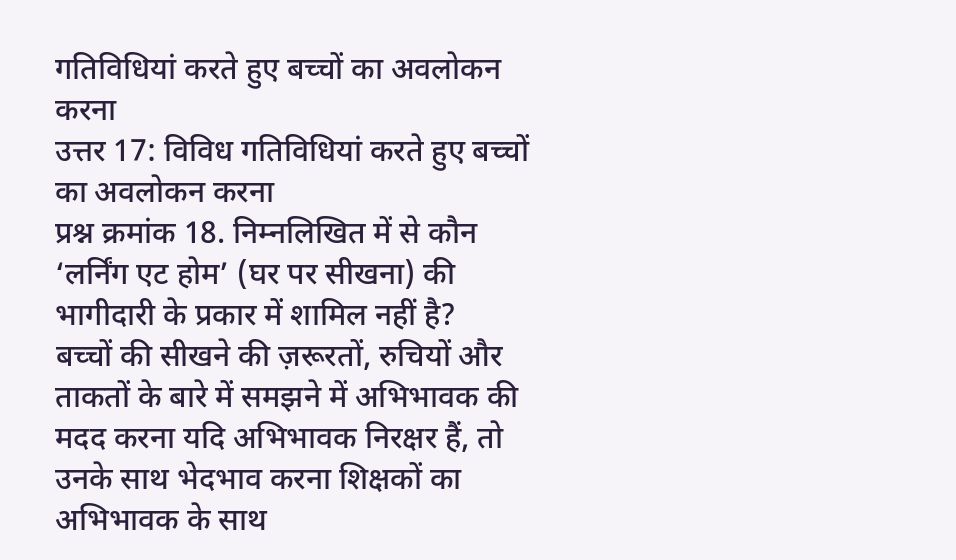गतिविधियां करते हुए बच्चों का अवलोकन करना
उत्तर 17: विविध गतिविधियां करते हुए बच्चों का अवलोकन करना
प्रश्न क्रमांक 18. निम्नलिखित में से कौन ‘लर्निंग एट होम’ (घर पर सीखना) की भागीदारी के प्रकार में शामिल नहीं है?
बच्चों की सीखने की ज़रूरतों, रुचियों और ताकतों के बारे में समझने में अभिभावक की मदद करना यदि अभिभावक निरक्षर हैं, तो उनके साथ भेदभाव करना शिक्षकों का अभिभावक के साथ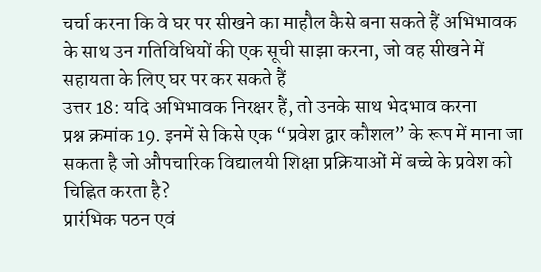चर्चा करना कि वे घर पर सीखने का माहौल कैसे बना सकते हैं अभिभावक के साथ उन गतिविधियों की एक सूची साझा करना, जो वह सीखने में सहायता के लिए घर पर कर सकते हैं
उत्तर 18: यदि अभिभावक निरक्षर हैं, तो उनके साथ भेदभाव करना
प्रश्न क्रमांक 19. इनमें से किसे एक “प्रवेश द्वार कौशल” के रूप में माना जा सकता है जो औपचारिक विद्यालयी शिक्षा प्रक्रियाओं में बच्चे के प्रवेश को चिह्नित करता है?
प्रारंभिक पठन एवं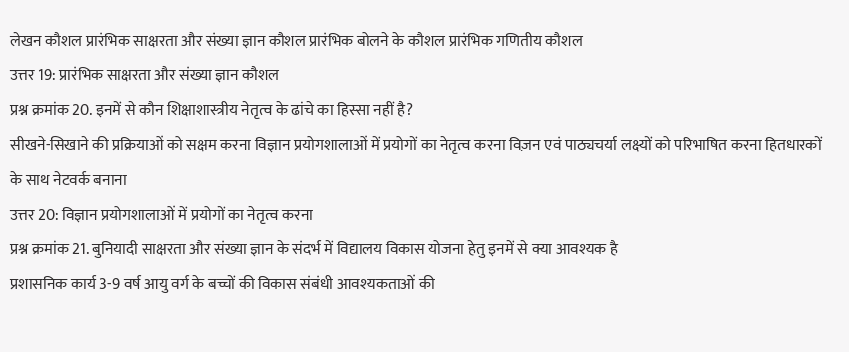लेखन कौशल प्रारंभिक साक्षरता और संख्या ज्ञान कौशल प्रारंभिक बोलने के कौशल प्रारंभिक गणितीय कौशल
उत्तर 19: प्रारंभिक साक्षरता और संख्या ज्ञान कौशल
प्रश्न क्रमांक 20. इनमें से कौन शिक्षाशास्त्रीय नेतृत्व के ढांचे का हिस्सा नहीं है?
सीखने-सिखाने की प्रक्रियाओं को सक्षम करना विज्ञान प्रयोगशालाओं में प्रयोगों का नेतृत्व करना विज़न एवं पाठ्यचर्या लक्ष्यों को परिभाषित करना हितधारकों के साथ नेटवर्क बनाना
उत्तर 20: विज्ञान प्रयोगशालाओं में प्रयोगों का नेतृत्व करना
प्रश्न क्रमांक 21. बुनियादी साक्षरता और संख्या ज्ञान के संदर्भ में विद्यालय विकास योजना हेतु इनमें से क्या आवश्यक है
प्रशासनिक कार्य 3-9 वर्ष आयु वर्ग के बच्चों की विकास संबंधी आवश्यकताओं की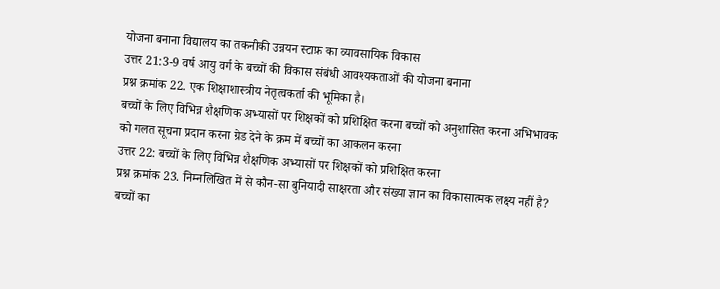योजना बनाना विद्यालय का तकनीकी उन्नयन स्टाफ़ का व्यावसायिक विकास
उत्तर 21:3-9 वर्ष आयु वर्ग के बच्चों की विकास संबंधी आवश्यकताओं की योजना बनाना
प्रश्न क्रमांक 22. एक शिक्षाशास्त्रीय नेतृत्वकर्ता की भूमिका है।
बच्चों के लिए विभिन्न शैक्षणिक अभ्यासों पर शिक्षकों को प्रशिक्षित करना बच्चों को अनुशासित करना अभिभावक को गलत सूचना प्रदान करना ग्रेड देने के क्रम में बच्चों का आकलन करना
उत्तर 22: बच्चों के लिए विभिन्न शैक्षणिक अभ्यासों पर शिक्षकों को प्रशिक्षित करना
प्रश्न क्रमांक 23. निम्नलिखित में से कौन-सा बुनियादी साक्षरता और संख्या ज्ञान का विकासात्मक लक्ष्य नहीं है?
बच्चों का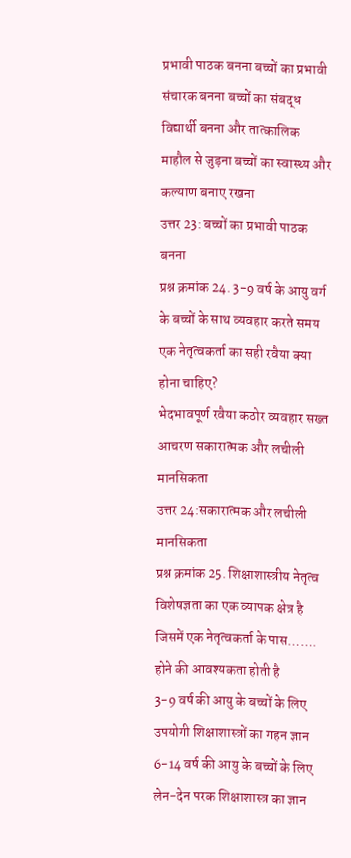प्रभावी पाठक बनना बच्चों का प्रभावी संचारक बनना बच्चों का संबद्ध विद्यार्थी बनना और तात्कालिक माहौल से जुड़ना बच्चों का स्वास्थ्य और कल्याण बनाए रखना
उत्तर 23: बच्चों का प्रभावी पाठक बनना
प्रश्न क्रमांक 24. 3-9 वर्ष के आयु वर्ग के बच्चों के साथ व्यवहार करते समय एक नेतृत्वकर्ता का सही रवैया क्या होना चाहिए?
भेदभावपूर्ण रवैया कठोर व्यवहार सख्त आचरण सकारात्मक और लचीली मानसिकता
उत्तर 24:सकारात्मक और लचीली मानसिकता
प्रश्न क्रमांक 25. शिक्षाशास्त्रीय नेतृत्व विशेषज्ञता का एक व्यापक क्षेत्र है जिसमें एक नेतृत्वकर्ता के पास……. होने की आवश्यकता होती है
3-9 वर्ष की आयु के बच्चों के लिए उपयोगी शिक्षाशास्त्रों का गहन ज्ञान 6-14 वर्ष की आयु के बच्चों के लिए लेन-देन परक शिक्षाशास्त्र का ज्ञान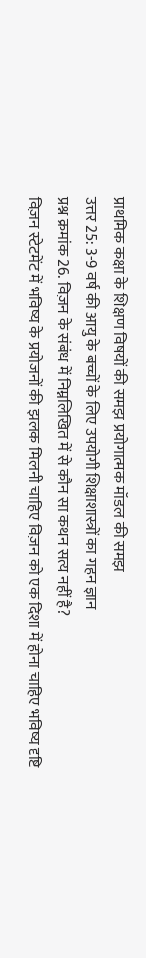प्राथमिक कक्षा के शिक्षण विषयों की समझ प्रयोगात्मक मॉडल की समझ
उत्तर 25: 3-9 वर्ष की आयु के बच्चों के लिए उपयोगी शिक्षाशास्त्रों का गहन ज्ञान
प्रश्न क्रमांक 26. विज़न के संबंध में निम्नलिखित में से कौन सा कथन सत्य नहीं है?
विज़न स्टेटमेंट में भविष्य के प्रयोजनों की झलक मिलनी चाहिए विज़न को एक दिशा में होना चाहिए भविष्य दृष्टि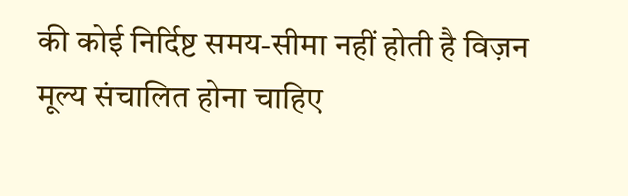की कोई निर्दिष्ट समय-सीमा नहीं होती है विज़न मूल्य संचालित होना चाहिए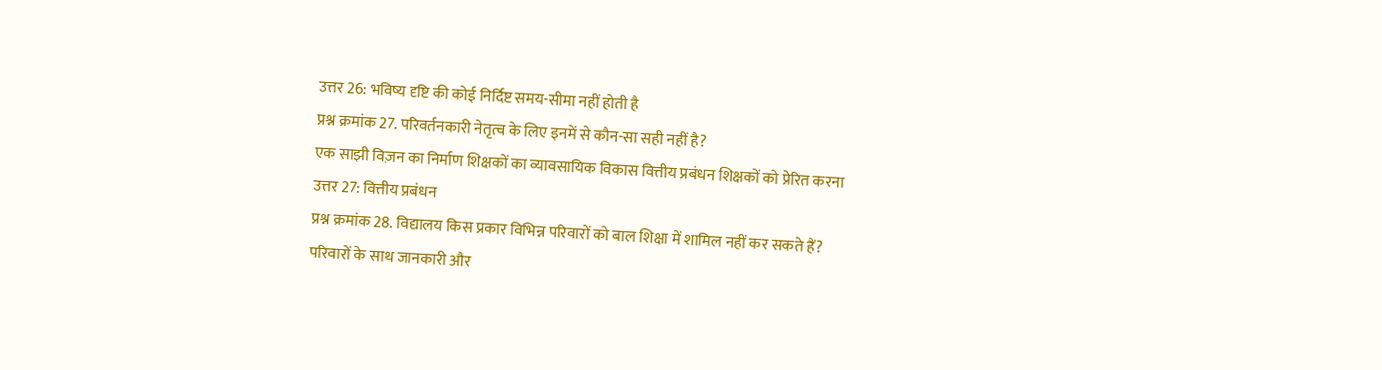उत्तर 26: भविष्य दृष्टि की कोई निर्दिष्ट समय-सीमा नहीं होती है
प्रश्न क्रमांक 27. परिवर्तनकारी नेतृत्व के लिए इनमें से कौन-सा सही नहीं है?
एक साझी विज़न का निर्माण शिक्षकों का व्यावसायिक विकास वित्तीय प्रबंधन शिक्षकों को प्रेरित करना
उत्तर 27: वित्तीय प्रबंधन
प्रश्न क्रमांक 28. विद्यालय किस प्रकार विभिन्न परिवारों को बाल शिक्षा में शामिल नहीं कर सकते हैं?
परिवारों के साथ जानकारी और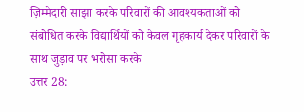ज़िम्मेदारी साझा करके परिवारों की आवश्यकताओं को संबोधित करके विद्यार्थियों को केवल गृहकार्य देकर परिवारों के साथ जुड़ाव पर भरोसा करके
उत्तर 28: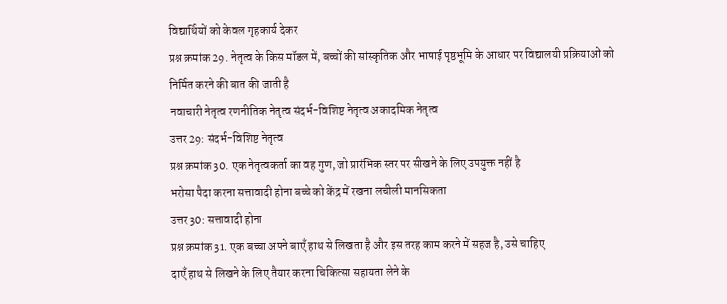विद्यार्थियों को केवल गृहकार्य देकर
प्रश्न क्रमांक 29. नेतृत्व के किस मॉडल में, बच्चों की सांस्कृतिक और भाषाई पृष्ठभूमि के आधार पर विद्यालयी प्रक्रियाओं को निर्मित करने की बात की जाती है
नवाचारी नेतृत्व रणनीतिक नेतृत्व संदर्भ-विशिष्ट नेतृत्व अकादमिक नेतृत्व
उत्तर 29: संदर्भ-विशिष्ट नेतृत्व
प्रश्न क्रमांक 30. एक नेतृत्वकर्ता का वह गुण, जो प्रारंभिक स्तर पर सीखने के लिए उपयुक्त नहीं है
भरोसा पैदा करना सत्तावादी होना बच्चे को केंद्र में रखना लचीली मानसिकता
उत्तर 30: सत्तावादी होना
प्रश्न क्रमांक 31. एक बच्चा अपने बाएँ हाथ से लिखता है और इस तरह काम करने में सहज है, उसे चाहिए
दाएँ हाथ से लिखने के लिए तैयार करना चिकित्सा सहायता लेने के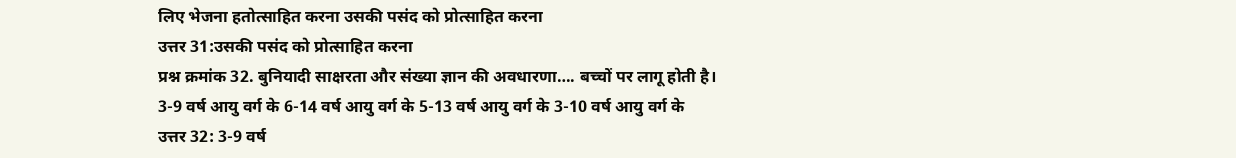लिए भेजना हतोत्साहित करना उसकी पसंद को प्रोत्साहित करना
उत्तर 31:उसकी पसंद को प्रोत्साहित करना
प्रश्न क्रमांक 32. बुनियादी साक्षरता और संख्या ज्ञान की अवधारणा…. बच्चों पर लागू होती है।
3-9 वर्ष आयु वर्ग के 6-14 वर्ष आयु वर्ग के 5-13 वर्ष आयु वर्ग के 3-10 वर्ष आयु वर्ग के
उत्तर 32: 3-9 वर्ष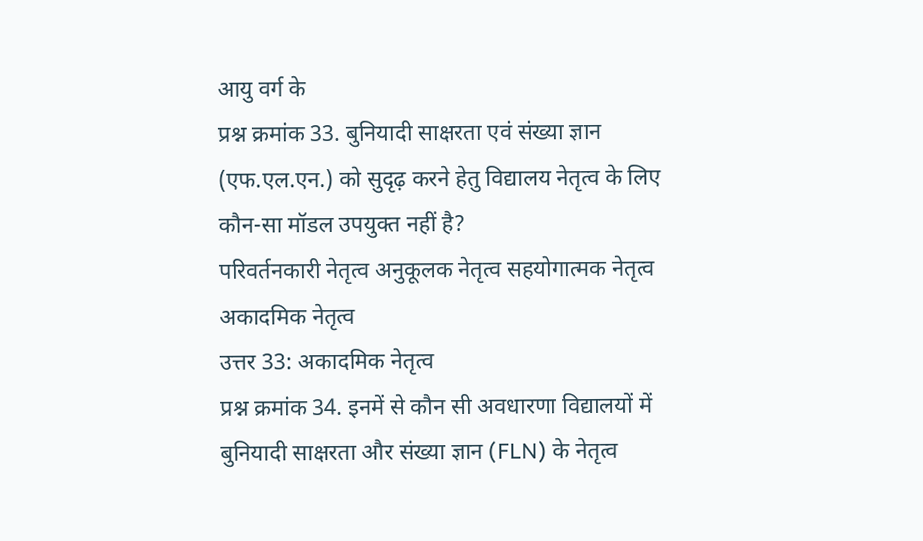आयु वर्ग के
प्रश्न क्रमांक 33. बुनियादी साक्षरता एवं संख्या ज्ञान (एफ.एल.एन.) को सुदृढ़ करने हेतु विद्यालय नेतृत्व के लिए कौन-सा मॉडल उपयुक्त नहीं है?
परिवर्तनकारी नेतृत्व अनुकूलक नेतृत्व सहयोगात्मक नेतृत्व अकादमिक नेतृत्व
उत्तर 33: अकादमिक नेतृत्व
प्रश्न क्रमांक 34. इनमें से कौन सी अवधारणा विद्यालयों में बुनियादी साक्षरता और संख्या ज्ञान (FLN) के नेतृत्व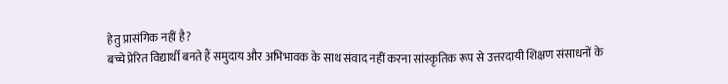हेतु प्रासंगिक नहीं है?
बच्चे प्रेरित विद्यार्थी बनते हैं समुदाय और अभिभावक के साथ संवाद नहीं करना सांस्कृतिक रूप से उत्तरदायी शिक्षण संसाधनों के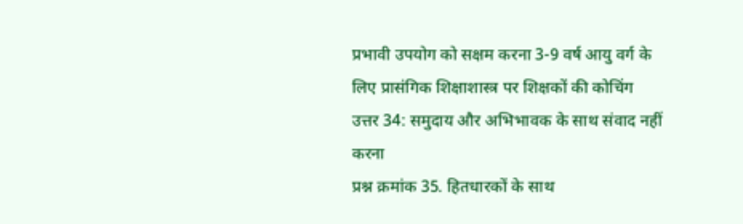प्रभावी उपयोग को सक्षम करना 3-9 वर्ष आयु वर्ग के लिए प्रासंगिक शिक्षाशास्त्र पर शिक्षकों की कोचिंग
उत्तर 34: समुदाय और अभिभावक के साथ संवाद नहीं करना
प्रश्न क्रमांक 35. हितधारकों के साथ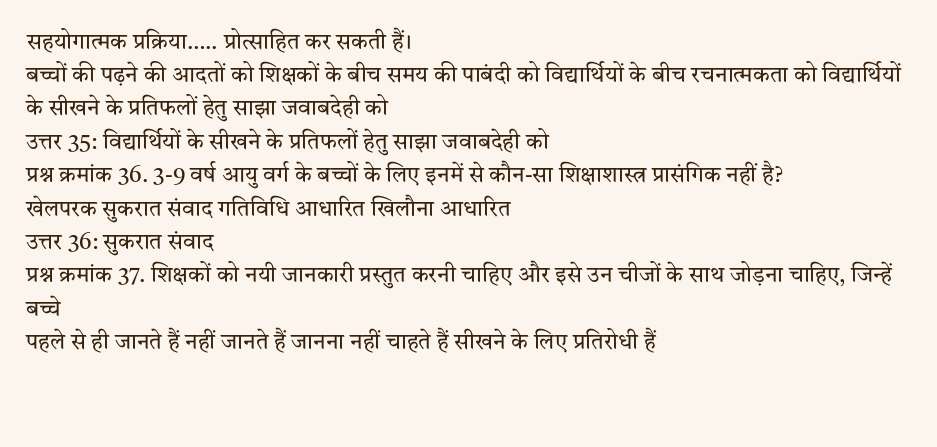सहयोगात्मक प्रक्रिया….. प्रोत्साहित कर सकती हैं।
बच्चों की पढ़ने की आदतों को शिक्षकों के बीच समय की पाबंदी को विद्यार्थियों के बीच रचनात्मकता को विद्यार्थियों के सीखने के प्रतिफलों हेतु साझा जवाबदेही को
उत्तर 35: विद्यार्थियों के सीखने के प्रतिफलों हेतु साझा जवाबदेही को
प्रश्न क्रमांक 36. 3-9 वर्ष आयु वर्ग के बच्चों के लिए इनमें से कौन-सा शिक्षाशास्त्र प्रासंगिक नहीं है?
खेलपरक सुकरात संवाद गतिविधि आधारित खिलौना आधारित
उत्तर 36: सुकरात संवाद
प्रश्न क्रमांक 37. शिक्षकों को नयी जानकारी प्रस्तुत करनी चाहिए और इसे उन चीजों के साथ जोड़ना चाहिए, जिन्हें बच्चे
पहले से ही जानते हैं नहीं जानते हैं जानना नहीं चाहते हैं सीखने के लिए प्रतिरोधी हैं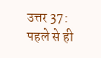उत्तर 37: पहले से ही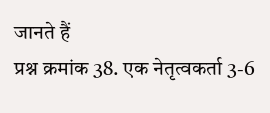जानते हैं
प्रश्न क्रमांक 38. एक नेतृत्वकर्ता 3-6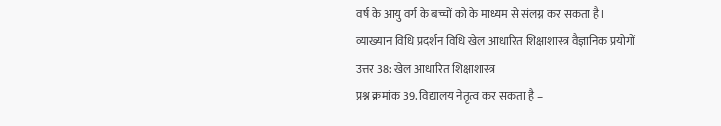वर्ष के आयु वर्ग के बच्चों को के माध्यम से संलग्न कर सकता है।
व्याख्यान विधि प्रदर्शन विधि खेल आधारित शिक्षाशास्त्र वैज्ञानिक प्रयोगों
उत्तर 38: खेल आधारित शिक्षाशास्त्र
प्रश्न क्रमांक 39. विद्यालय नेतृत्व कर सकता है –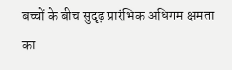बच्चों के बीच सुदृढ़ प्रारंभिक अधिगम क्षमता का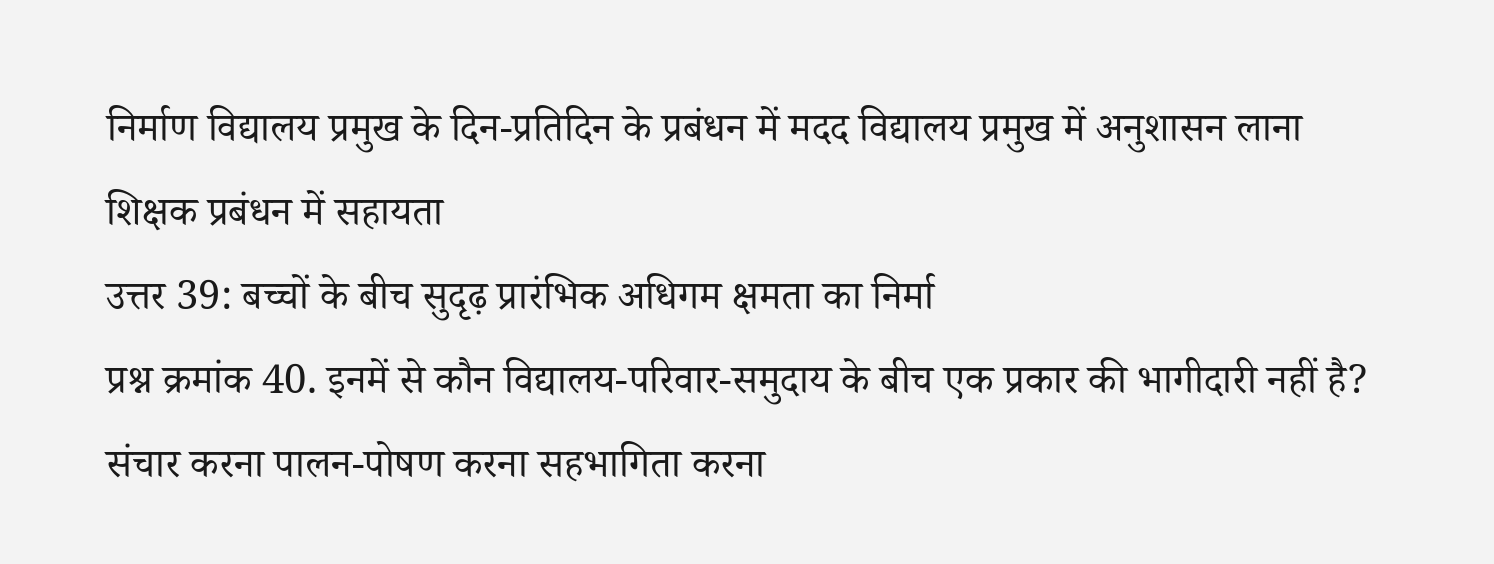निर्माण विद्यालय प्रमुख के दिन-प्रतिदिन के प्रबंधन में मदद विद्यालय प्रमुख में अनुशासन लाना शिक्षक प्रबंधन में सहायता
उत्तर 39: बच्चों के बीच सुदृढ़ प्रारंभिक अधिगम क्षमता का निर्मा
प्रश्न क्रमांक 40. इनमें से कौन विद्यालय-परिवार-समुदाय के बीच एक प्रकार की भागीदारी नहीं है?
संचार करना पालन-पोषण करना सहभागिता करना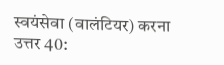स्वयंसेवा (वालंटियर) करना
उत्तर 40: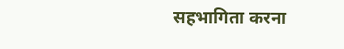सहभागिता करना